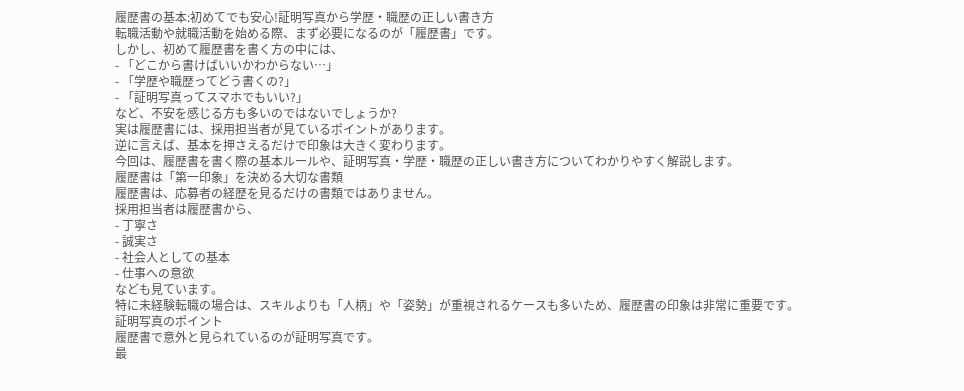履歴書の基本:初めてでも安心!証明写真から学歴・職歴の正しい書き方
転職活動や就職活動を始める際、まず必要になるのが「履歴書」です。
しかし、初めて履歴書を書く方の中には、
- 「どこから書けばいいかわからない…」
- 「学歴や職歴ってどう書くの?」
- 「証明写真ってスマホでもいい?」
など、不安を感じる方も多いのではないでしょうか?
実は履歴書には、採用担当者が見ているポイントがあります。
逆に言えば、基本を押さえるだけで印象は大きく変わります。
今回は、履歴書を書く際の基本ルールや、証明写真・学歴・職歴の正しい書き方についてわかりやすく解説します。
履歴書は「第一印象」を決める大切な書類
履歴書は、応募者の経歴を見るだけの書類ではありません。
採用担当者は履歴書から、
- 丁寧さ
- 誠実さ
- 社会人としての基本
- 仕事への意欲
なども見ています。
特に未経験転職の場合は、スキルよりも「人柄」や「姿勢」が重視されるケースも多いため、履歴書の印象は非常に重要です。
証明写真のポイント
履歴書で意外と見られているのが証明写真です。
最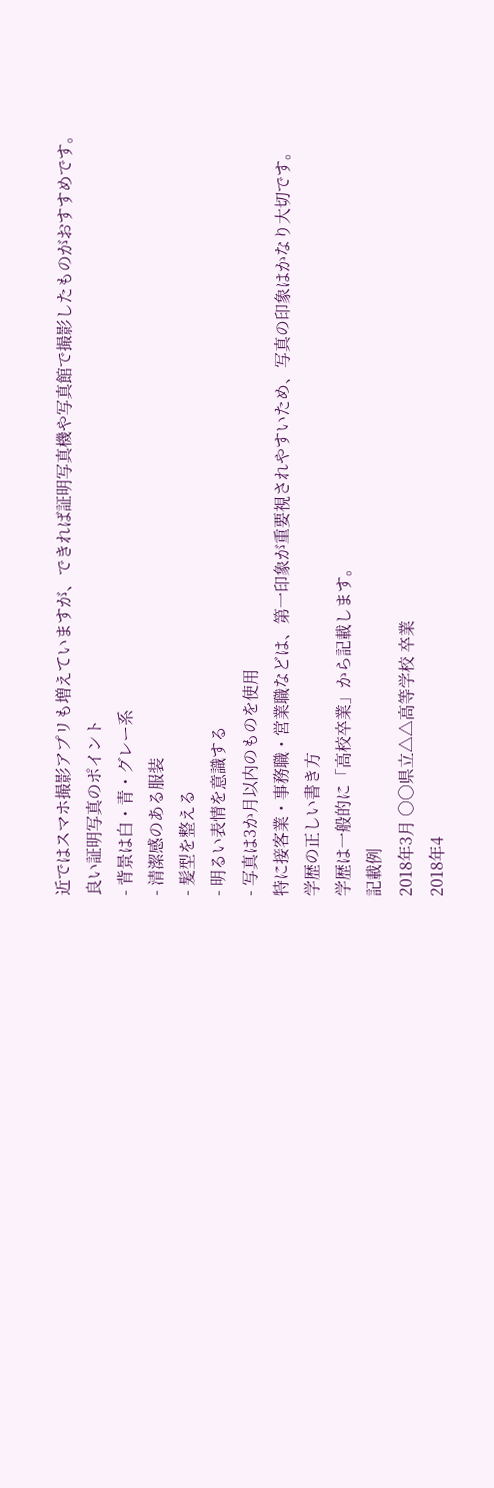近ではスマホ撮影アプリも増えていますが、できれば証明写真機や写真館で撮影したものがおすすめです。
良い証明写真のポイント
- 背景は白・青・グレー系
- 清潔感のある服装
- 髪型を整える
- 明るい表情を意識する
- 写真は3か月以内のものを使用
特に接客業・事務職・営業職などは、第一印象が重要視されやすいため、写真の印象はかなり大切です。
学歴の正しい書き方
学歴は一般的に「高校卒業」から記載します。
記載例
2018年3月 〇〇県立△△高等学校 卒業
2018年4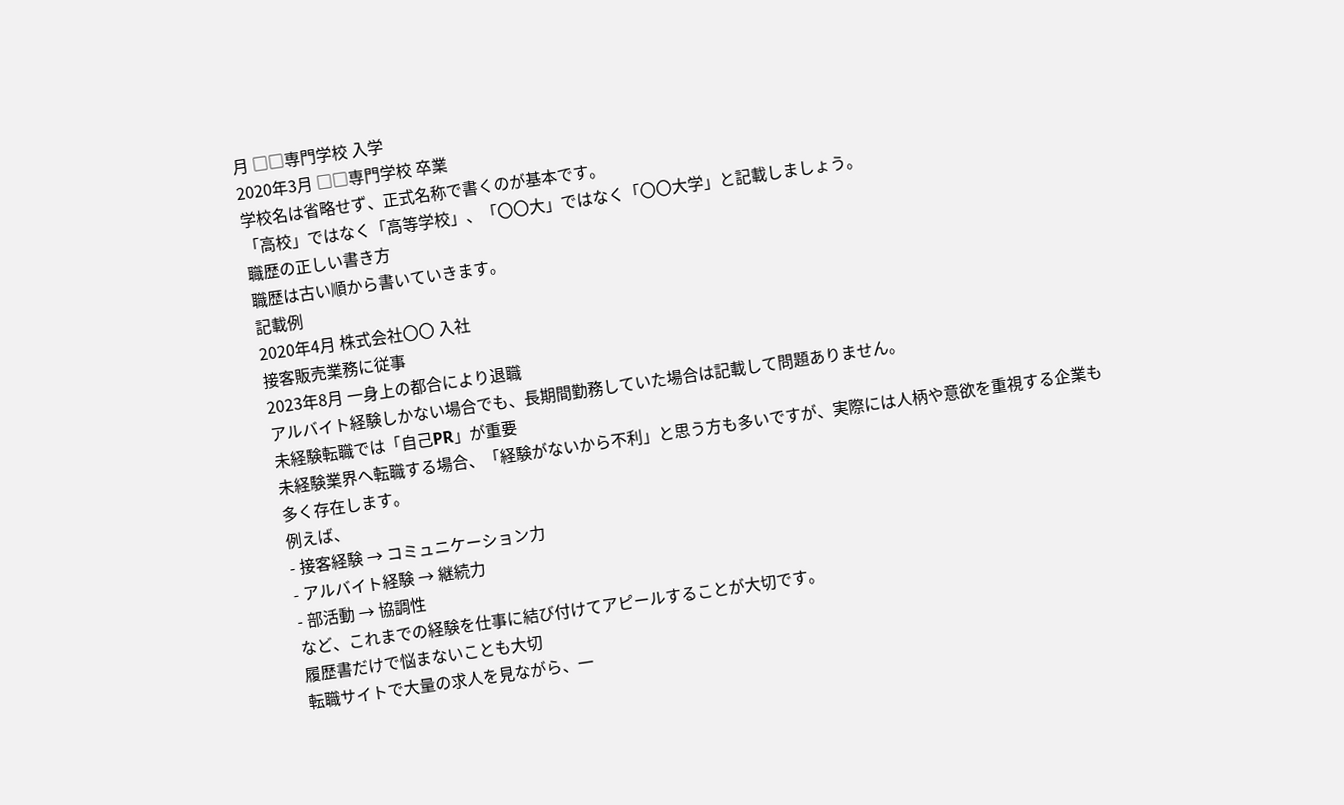月 □□専門学校 入学
2020年3月 □□専門学校 卒業
学校名は省略せず、正式名称で書くのが基本です。
「高校」ではなく「高等学校」、「〇〇大」ではなく「〇〇大学」と記載しましょう。
職歴の正しい書き方
職歴は古い順から書いていきます。
記載例
2020年4月 株式会社〇〇 入社
接客販売業務に従事
2023年8月 一身上の都合により退職
アルバイト経験しかない場合でも、長期間勤務していた場合は記載して問題ありません。
未経験転職では「自己PR」が重要
未経験業界へ転職する場合、「経験がないから不利」と思う方も多いですが、実際には人柄や意欲を重視する企業も多く存在します。
例えば、
- 接客経験 → コミュニケーション力
- アルバイト経験 → 継続力
- 部活動 → 協調性
など、これまでの経験を仕事に結び付けてアピールすることが大切です。
履歴書だけで悩まないことも大切
転職サイトで大量の求人を見ながら、一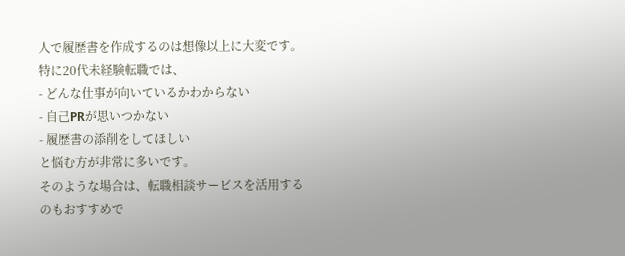人で履歴書を作成するのは想像以上に大変です。
特に20代未経験転職では、
- どんな仕事が向いているかわからない
- 自己PRが思いつかない
- 履歴書の添削をしてほしい
と悩む方が非常に多いです。
そのような場合は、転職相談サービスを活用するのもおすすめで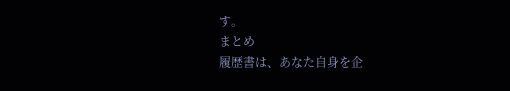す。
まとめ
履歴書は、あなた自身を企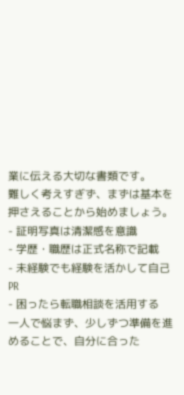業に伝える大切な書類です。
難しく考えすぎず、まずは基本を押さえることから始めましょう。
- 証明写真は清潔感を意識
- 学歴・職歴は正式名称で記載
- 未経験でも経験を活かして自己PR
- 困ったら転職相談を活用する
一人で悩まず、少しずつ準備を進めることで、自分に合った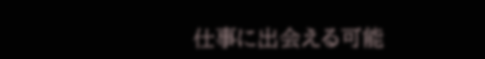仕事に出会える可能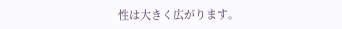性は大きく広がります。